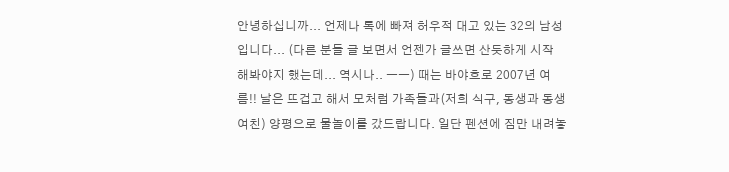안녕하십니까... 언제나 톡에 빠져 허우적 대고 있는 32의 남성입니다... (다른 분들 글 보면서 언젠가 글쓰면 산듯하게 시작 해봐야지 했는데... 역시나.. ㅡㅡ) 때는 바야흐로 2007년 여름!! 날은 뜨겁고 해서 모처럼 가족들과(저희 식구, 동생과 동생 여친) 양평으로 물놀이를 갔드랍니다. 일단 펜션에 짐만 내려놓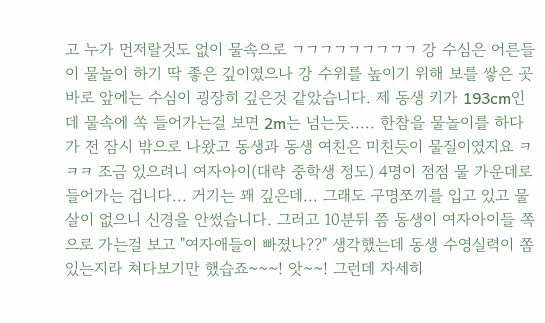고 누가 먼저랄것도 없이 물속으로 ㄱㄱㄱㄱㄱㄱㄱㄱㄱ 강 수심은 어른들이 물놀이 하기 딱 좋은 깊이였으나 강 수위를 높이기 위해 보를 쌓은 곳 바로 앞에는 수심이 굉장히 깊은것 같았습니다. 제 동생 키가 193cm인데 물속에 쏙 들어가는걸 보면 2m는 넘는듯..... 한참을 물놀이를 하다가 전 잠시 밖으로 나왔고 동생과 동생 여친은 미친듯이 물질이였지요 ㅋㅋㅋ 조금 있으려니 여자아이(대략 중학생 정도) 4명이 점점 물 가운데로 들어가는 겁니다... 거기는 꽤 깊은데... 그래도 구명쪼끼를 입고 있고 물살이 없으니 신경을 안썼습니다. 그러고 10분뒤 쯤 동생이 여자아이들 쪽으로 가는걸 보고 "여자애들이 빠졌나??" 생각했는데 동생 수영실력이 쫌 있는지라 쳐다보기만 했습죠~~~! 앗~~! 그런데 자세히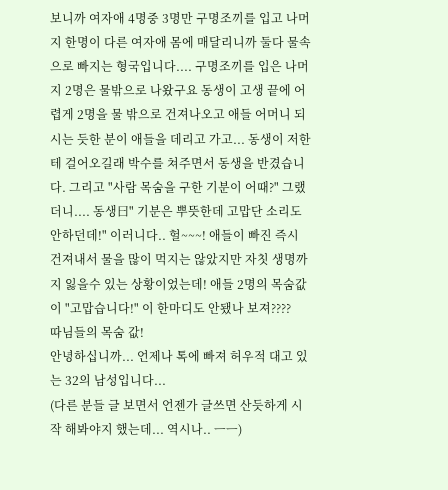보니까 여자애 4명중 3명만 구명조끼를 입고 나머지 한명이 다른 여자애 몸에 매달리니까 둘다 물속으로 빠지는 형국입니다.... 구명조끼를 입은 나머지 2명은 물밖으로 나왔구요 동생이 고생 끝에 어렵게 2명을 물 밖으로 건져나오고 애들 어머니 되시는 듯한 분이 애들을 데리고 가고... 동생이 저한테 걸어오길래 박수를 쳐주면서 동생을 반겼습니다. 그리고 "사람 목숨을 구한 기분이 어때?" 그랬더니.... 동생曰" 기분은 뿌뜻한데 고맙단 소리도 안하던데!" 이러니다.. 헐~~~! 애들이 빠진 즉시 건져내서 물을 많이 먹지는 않았지만 자칫 생명까지 잃을수 있는 상황이었는데! 애들 2명의 목숨값이 "고맙습니다!" 이 한마디도 안됐나 보져????
따님들의 목숨 값!
안녕하십니까... 언제나 톡에 빠져 허우적 대고 있는 32의 남성입니다...
(다른 분들 글 보면서 언젠가 글쓰면 산듯하게 시작 해봐야지 했는데... 역시나.. ㅡㅡ)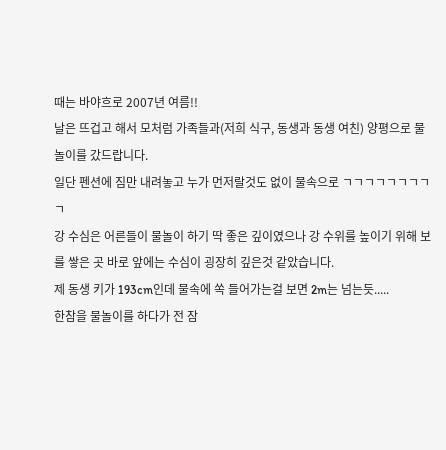때는 바야흐로 2007년 여름!!
날은 뜨겁고 해서 모처럼 가족들과(저희 식구, 동생과 동생 여친) 양평으로 물놀이를 갔드랍니다.
일단 펜션에 짐만 내려놓고 누가 먼저랄것도 없이 물속으로 ㄱㄱㄱㄱㄱㄱㄱㄱㄱ
강 수심은 어른들이 물놀이 하기 딱 좋은 깊이였으나 강 수위를 높이기 위해 보를 쌓은 곳 바로 앞에는 수심이 굉장히 깊은것 같았습니다.
제 동생 키가 193cm인데 물속에 쏙 들어가는걸 보면 2m는 넘는듯.....
한참을 물놀이를 하다가 전 잠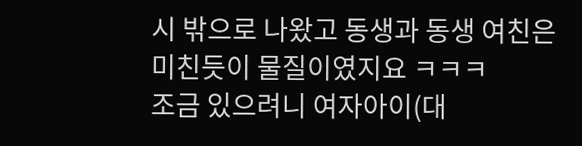시 밖으로 나왔고 동생과 동생 여친은 미친듯이 물질이였지요 ㅋㅋㅋ
조금 있으려니 여자아이(대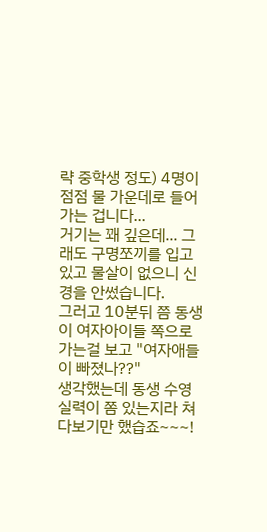략 중학생 정도) 4명이 점점 물 가운데로 들어가는 겁니다...
거기는 꽤 깊은데... 그래도 구명쪼끼를 입고 있고 물살이 없으니 신경을 안썼습니다.
그러고 10분뒤 쯤 동생이 여자아이들 쪽으로 가는걸 보고 "여자애들이 빠졌나??"
생각했는데 동생 수영실력이 쫌 있는지라 쳐다보기만 했습죠~~~!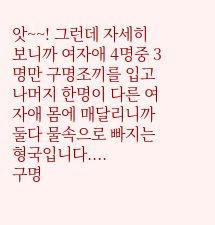앗~~! 그런데 자세히 보니까 여자애 4명중 3명만 구명조끼를 입고 나머지 한명이 다른 여자애 몸에 매달리니까 둘다 물속으로 빠지는 형국입니다....
구명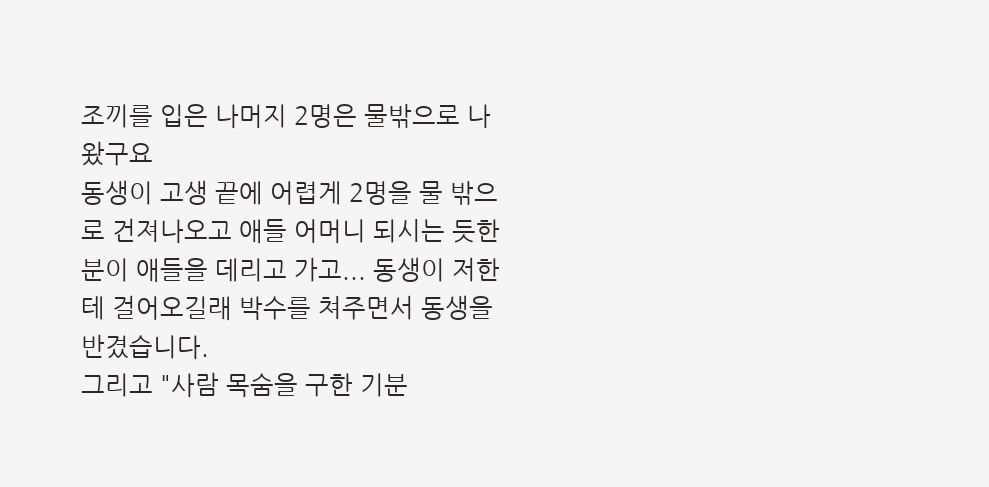조끼를 입은 나머지 2명은 물밖으로 나왔구요
동생이 고생 끝에 어렵게 2명을 물 밖으로 건져나오고 애들 어머니 되시는 듯한 분이 애들을 데리고 가고... 동생이 저한테 걸어오길래 박수를 쳐주면서 동생을 반겼습니다.
그리고 "사람 목숨을 구한 기분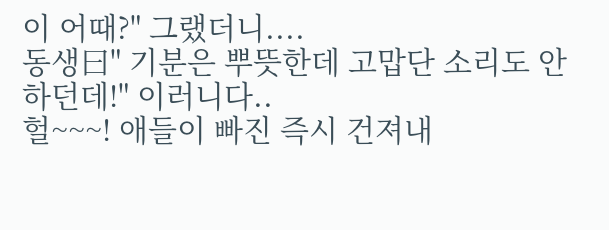이 어때?" 그랬더니....
동생曰" 기분은 뿌뜻한데 고맙단 소리도 안하던데!" 이러니다..
헐~~~! 애들이 빠진 즉시 건져내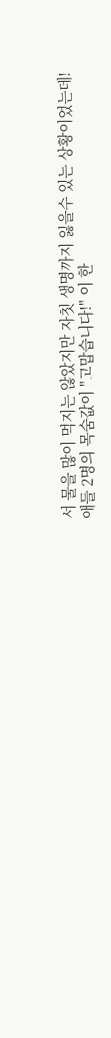서 물을 많이 먹지는 않았지만 자칫 생명까지 잃을수 있는 상황이었는데!
애들 2명의 목숨값이 "고맙습니다!" 이 한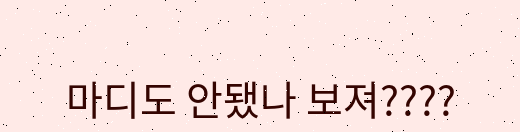마디도 안됐나 보져????